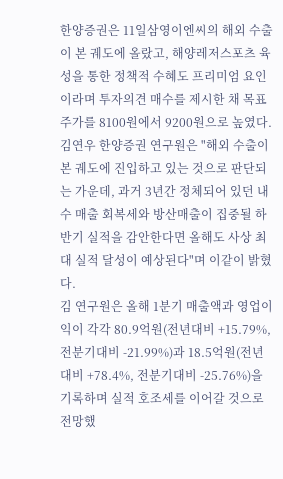한양증권은 11일삼영이엔씨의 해외 수출이 본 궤도에 올랐고, 해양레저스포츠 육성을 통한 정책적 수혜도 프리미엄 요인이라며 투자의견 매수를 제시한 채 목표주가를 8100원에서 9200원으로 높였다.
김연우 한양증권 연구원은 "해외 수출이 본 궤도에 진입하고 있는 것으로 판단되는 가운데, 과거 3년간 정체되어 있던 내수 매출 회복세와 방산매출이 집중될 하반기 실적을 감안한다면 올해도 사상 최대 실적 달성이 예상된다"며 이같이 밝혔다.
김 연구원은 올해 1분기 매출액과 영업이익이 각각 80.9억원(전년대비 +15.79%, 전분기대비 -21.99%)과 18.5억원(전년대비 +78.4%, 전분기대비 -25.76%)을 기록하며 실적 호조세를 이어갈 것으로 전망했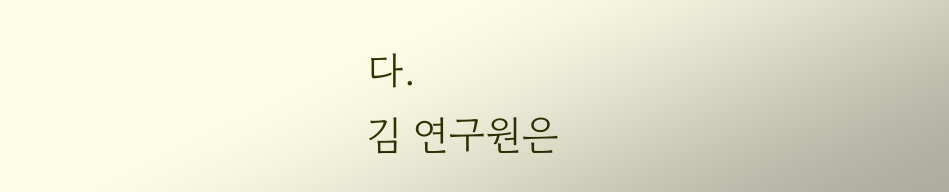다.
김 연구원은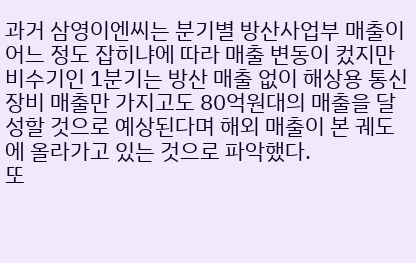과거 삼영이엔씨는 분기별 방산사업부 매출이 어느 정도 잡히냐에 따라 매출 변동이 컸지만 비수기인 1분기는 방산 매출 없이 해상용 통신장비 매출만 가지고도 80억원대의 매출을 달성할 것으로 예상된다며 해외 매출이 본 궤도에 올라가고 있는 것으로 파악했다.
또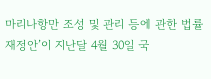마리나항만 조성 및 관리 등에 관한 법률 재정안’이 지난달 4월 30일 국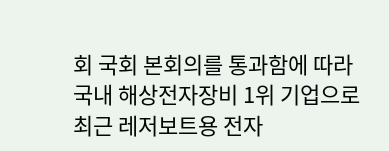회 국회 본회의를 통과함에 따라 국내 해상전자장비 1위 기업으로 최근 레저보트용 전자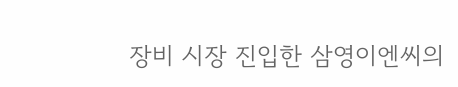장비 시장 진입한 삼영이엔씨의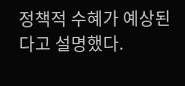정책적 수혜가 예상된다고 설명했다.